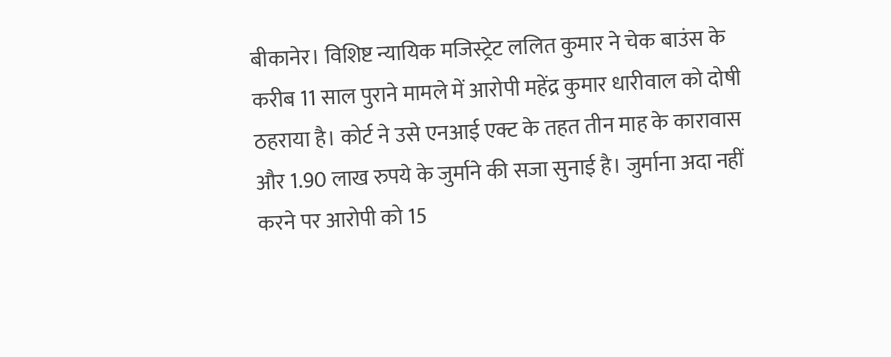बीकानेर। विशिष्ट न्यायिक मजिस्ट्रेट ललित कुमार ने चेक बाउंस के करीब 11 साल पुराने मामले में आरोपी महेंद्र कुमार धारीवाल को दोषी ठहराया है। कोर्ट ने उसे एनआई एक्ट के तहत तीन माह के कारावास और 1.90 लाख रुपये के जुर्माने की सजा सुनाई है। जुर्माना अदा नहीं करने पर आरोपी को 15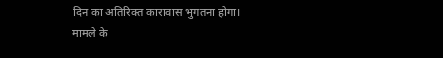दिन का अतिरिक्त कारावास भुगतना होगा।
मामले के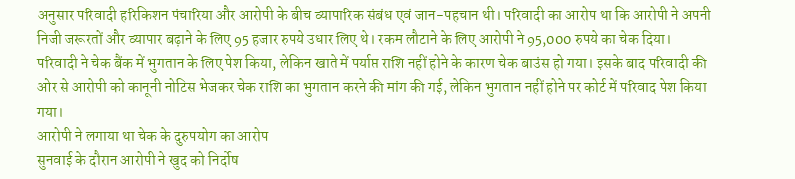अनुसार परिवादी हरिकिशन पंचारिया और आरोपी के बीच व्यापारिक संबंध एवं जान-पहचान थी। परिवादी का आरोप था कि आरोपी ने अपनी निजी जरूरतों और व्यापार बढ़ाने के लिए 95 हजार रुपये उधार लिए थे। रकम लौटाने के लिए आरोपी ने 95,000 रुपये का चेक दिया।
परिवादी ने चेक बैंक में भुगतान के लिए पेश किया, लेकिन खाते में पर्याप्त राशि नहीं होने के कारण चेक बाउंस हो गया। इसके बाद परिवादी की ओर से आरोपी को कानूनी नोटिस भेजकर चेक राशि का भुगतान करने की मांग की गई, लेकिन भुगतान नहीं होने पर कोर्ट में परिवाद पेश किया गया।
आरोपी ने लगाया था चेक के दुरुपयोग का आरोप
सुनवाई के दौरान आरोपी ने खुद को निर्दोष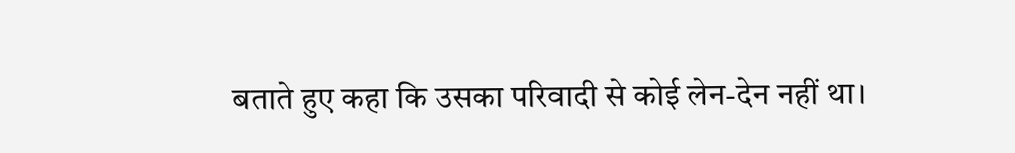बताते हुए कहा कि उसका परिवादी से कोई लेन-देन नहीं था।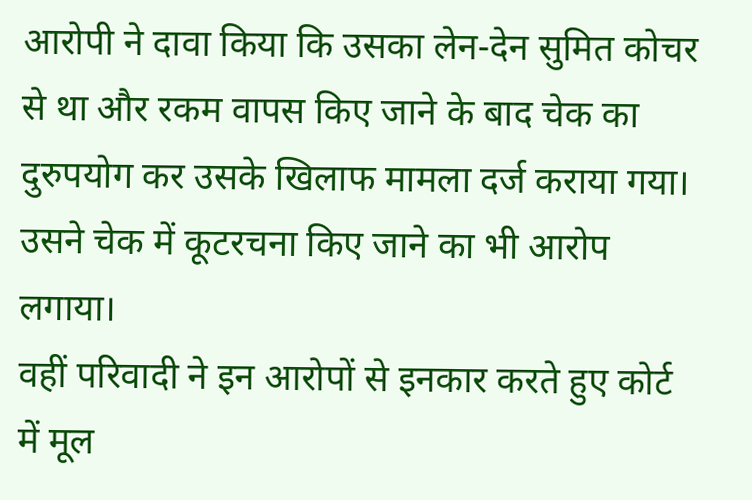आरोपी ने दावा किया कि उसका लेन-देन सुमित कोचर से था और रकम वापस किए जाने के बाद चेक का दुरुपयोग कर उसके खिलाफ मामला दर्ज कराया गया। उसने चेक में कूटरचना किए जाने का भी आरोप लगाया।
वहीं परिवादी ने इन आरोपों से इनकार करते हुए कोर्ट में मूल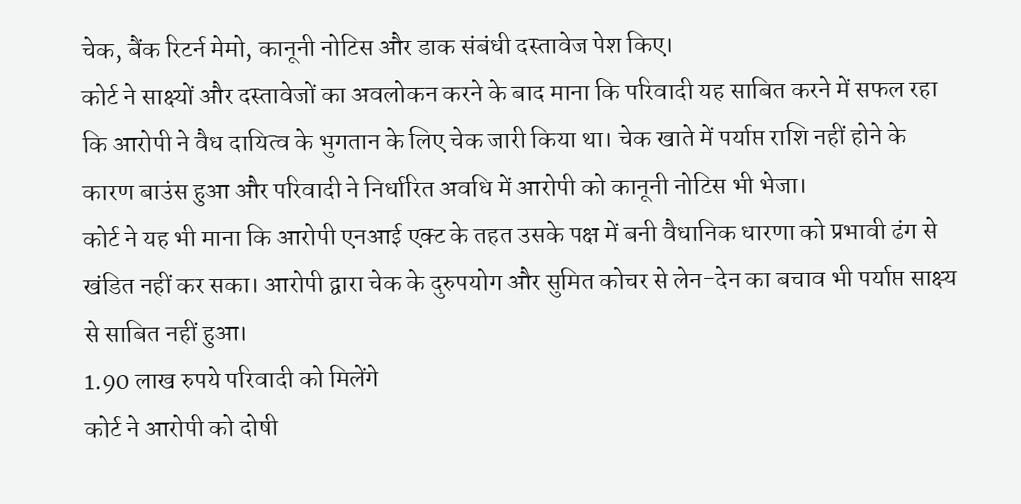चेक, बैंक रिटर्न मेमो, कानूनी नोटिस और डाक संबंधी दस्तावेज पेश किए।
कोर्ट ने साक्ष्यों और दस्तावेजों का अवलोकन करने के बाद माना कि परिवादी यह साबित करने में सफल रहा कि आरोपी ने वैध दायित्व के भुगतान के लिए चेक जारी किया था। चेक खाते में पर्याप्त राशि नहीं होने के कारण बाउंस हुआ और परिवादी ने निर्धारित अवधि में आरोपी को कानूनी नोटिस भी भेजा।
कोर्ट ने यह भी माना कि आरोपी एनआई एक्ट के तहत उसके पक्ष में बनी वैधानिक धारणा को प्रभावी ढंग से खंडित नहीं कर सका। आरोपी द्वारा चेक के दुरुपयोग और सुमित कोचर से लेन-देन का बचाव भी पर्याप्त साक्ष्य से साबित नहीं हुआ।
1.90 लाख रुपये परिवादी को मिलेंगे
कोर्ट ने आरोपी को दोषी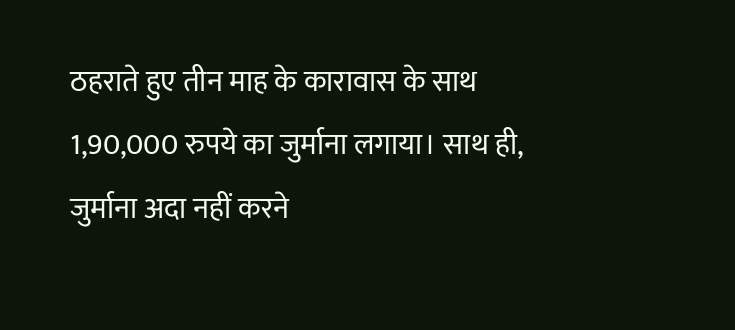ठहराते हुए तीन माह के कारावास के साथ 1,90,000 रुपये का जुर्माना लगाया। साथ ही, जुर्माना अदा नहीं करने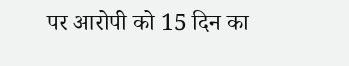पर आरोपी को 15 दिन का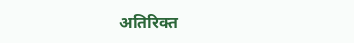अतिरिक्त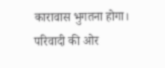कारावास भुगतना होगा। परिवादी की ओर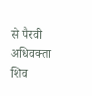से पैरवी अधिवक्ता शिव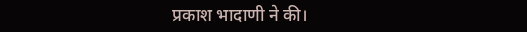प्रकाश भादाणी ने की।